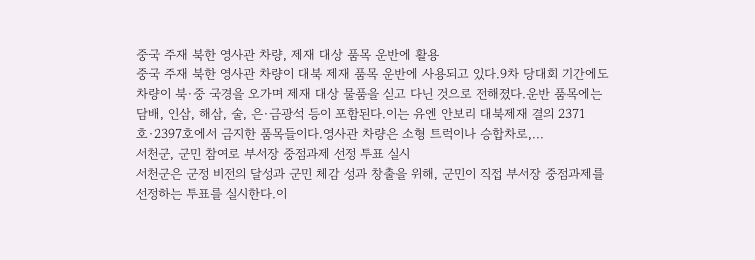중국 주재 북한 영사관 차량, 제재 대상 품목 운반에 활용
중국 주재 북한 영사관 차량이 대북 제재 품목 운반에 사용되고 있다.9차 당대회 기간에도 차량이 북·중 국경을 오가며 제재 대상 물품을 싣고 다닌 것으로 전해졌다.운반 품목에는 담배, 인삼, 해삼, 술, 은·금광석 등이 포함된다.이는 유엔 안보리 대북제재 결의 2371호·2397호에서 금지한 품목들이다.영사관 차량은 소형 트럭이나 승합차로,...
서천군, 군민 참여로 부서장 중점과제 선정 투표 실시
서천군은 군정 비전의 달성과 군민 체감 성과 창출을 위해, 군민이 직접 부서장 중점과제를 선정하는 투표를 실시한다.이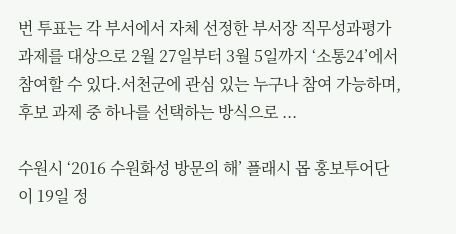번 투표는 각 부서에서 자체 선정한 부서장 직무성과평가 과제를 대상으로 2월 27일부터 3월 5일까지 ‘소통24’에서 참여할 수 있다.서천군에 관심 있는 누구나 참여 가능하며, 후보 과제 중 하나를 선택하는 방식으로 ...

수원시 ‘2016 수원화성 방문의 해’ 플래시 몹 홍보투어단이 19일 정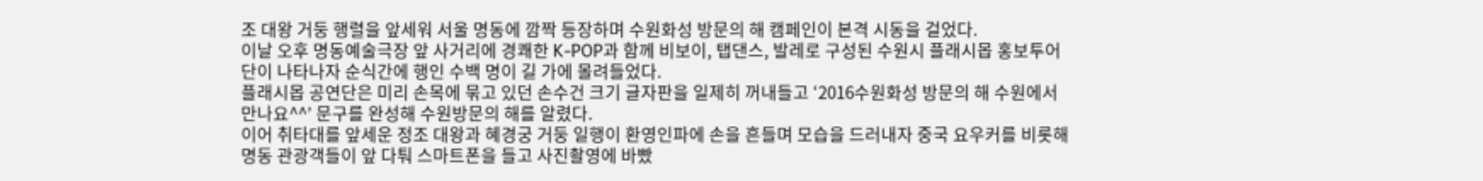조 대왕 거둥 행렬을 앞세워 서울 명동에 깜짝 등장하며 수원화성 방문의 해 캠페인이 본격 시동을 걸었다.
이날 오후 명동예술극장 앞 사거리에 경쾌한 K-POP과 함께 비보이, 탭댄스, 발레로 구성된 수원시 플래시몹 홍보투어단이 나타나자 순식간에 행인 수백 명이 길 가에 몰려들었다.
플래시몹 공연단은 미리 손목에 묶고 있던 손수건 크기 글자판을 일제히 꺼내들고 ‘2016수원화성 방문의 해 수원에서 만나요^^’ 문구를 완성해 수원방문의 해를 알렸다.
이어 취타대를 앞세운 정조 대왕과 혜경궁 거둥 일행이 환영인파에 손을 흔들며 모습을 드러내자 중국 요우커를 비롯해 명동 관광객들이 앞 다퉈 스마트폰을 들고 사진촬영에 바빴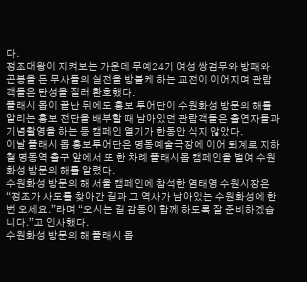다.
정조대왕이 지켜보는 가운데 무예24기 여성 쌍검무와 방패와 곤봉을 든 무사들의 실전을 방불케 하는 교전이 이어지며 관람객들은 탄성을 질러 환호했다.
플래시 몹이 끝난 뒤에도 홍보 투어단이 수원화성 방문의 해를 알리는 홍보 전단을 배부할 때 남아있던 관람객들은 출연자들과 기념촬영을 하는 등 캠페인 열기가 한동안 식지 않았다.
이날 플래시 몹 홍보투어단은 명동예술극장에 이어 퇴계로 지하철 명동역 출구 앞에서 또 한 차례 플래시몹 캠페인을 벌여 수원화성 방문의 해를 알렸다.
수원화성 방문의 해 서울 캠페인에 참석한 염태영 수원시장은 “정조가 사도를 찾아간 길과 그 역사가 남아있는 수원화성에 한번 오세요.”라며 “오시는 길 감동이 함께 하도록 잘 준비하겠습니다.”고 인사했다.
수원화성 방문의 해 플래시 몹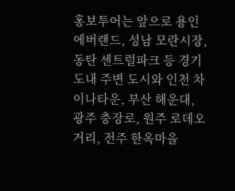홍보투어는 앞으로 용인 에버랜드, 성남 모란시장, 동탄 센트럴파크 등 경기도내 주변 도시와 인천 차이나타운, 부산 해운대, 광주 충장로, 원주 로데오거리, 전주 한옥마을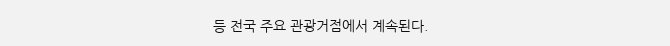등 전국 주요 관광거점에서 계속된다.